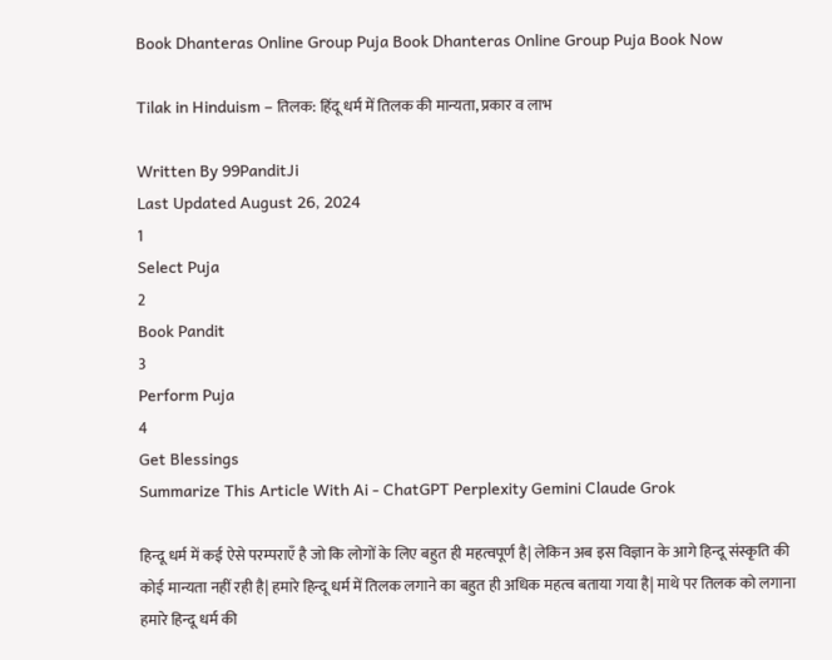Book Dhanteras Online Group Puja Book Dhanteras Online Group Puja Book Now

Tilak in Hinduism – तिलक: हिंदू धर्म में तिलक की मान्यता, प्रकार व लाभ

Written By 99PanditJi
Last Updated August 26, 2024
1
Select Puja
2
Book Pandit
3
Perform Puja
4
Get Blessings
Summarize This Article With Ai - ChatGPT Perplexity Gemini Claude Grok

हिन्दू धर्म में कई ऐसे परम्पराएँ है जो कि लोगों के लिए बहुत ही महत्वपूर्ण है| लेकिन अब इस विज्ञान के आगे हिन्दू संस्कृति की कोई मान्यता नहीं रही है| हमारे हिन्दू धर्म में तिलक लगाने का बहुत ही अधिक महत्व बताया गया है| माथे पर तिलक को लगाना हमारे हिन्दू धर्म की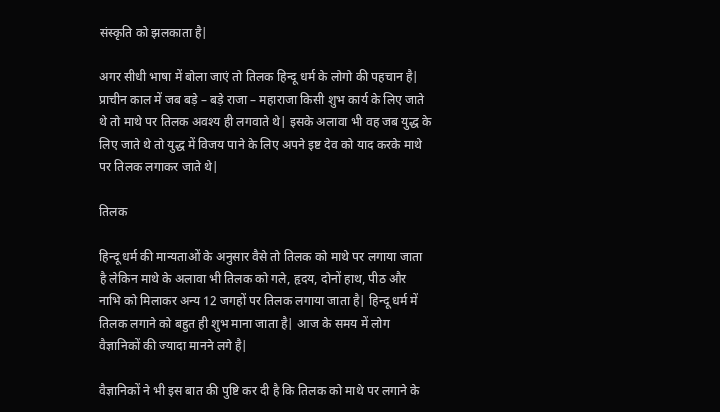संस्कृति को झलकाता है|

अगर सीधी भाषा में बोला जाएं तो तिलक हिन्दू धर्म के लोगो की पहचान है| प्राचीन काल में जब बड़े – बड़े राजा – महाराजा किसी शुभ कार्य के लिए जाते थे तो माथे पर तिलक अवश्य ही लगवाते थे| इसके अलावा भी वह जब युद्ध के लिए जाते थे तो युद्ध में विजय पाने के लिए अपने इष्ट देव को याद करके माथे पर तिलक लगाकर जाते थे|

तिलक

हिन्दू धर्म की मान्यताओं के अनुसार वैसे तो तिलक को माथे पर लगाया जाता है लेकिन माथे के अलावा भी तिलक को गले, हृदय, दोनों हाथ, पीठ और नाभि को मिलाकर अन्य 12 जगहों पर तिलक लगाया जाता है| हिन्दू धर्म में तिलक लगाने को बहुत ही शुभ माना जाता है| आज के समय में लोग वैज्ञानिकों की ज्यादा मानने लगे है|

वैज्ञानिकों ने भी इस बात की पुष्टि कर दी है कि तिलक को माथे पर लगाने के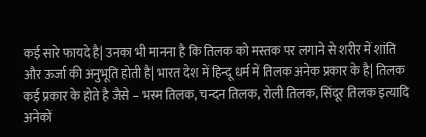कई सारे फायदे है| उनका भी मानना है कि तिलक को मस्तक पर लगाने से शरीर में शांति और ऊर्जा की अनुभूति होती है| भारत देश में हिन्दू धर्म में तिलक अनेक प्रकार के है| तिलक कई प्रकार के होते है जैसे – भस्म तिलक, चन्दन तिलक, रोली तिलक, सिंदूर तिलक इत्यादि अनेकों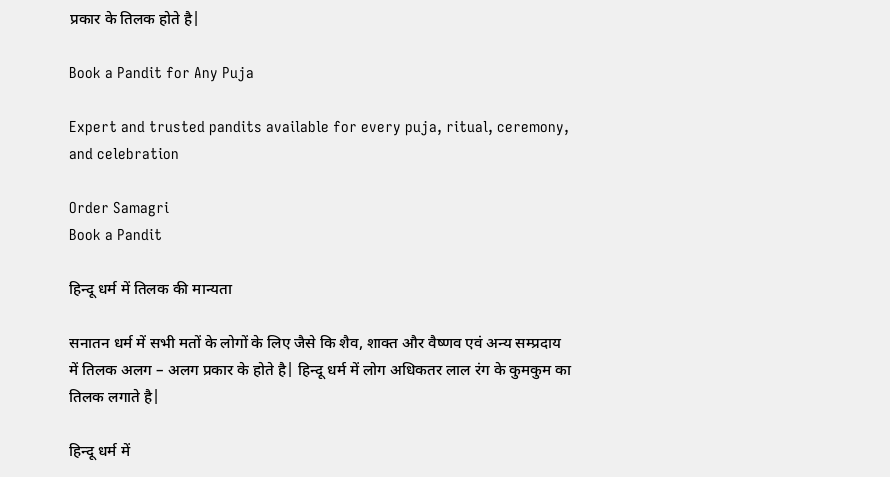प्रकार के तिलक होते है|

Book a Pandit for Any Puja

Expert and trusted pandits available for every puja, ritual, ceremony, and celebration

Order Samagri
Book a Pandit

हिन्दू धर्म में तिलक की मान्यता

सनातन धर्म में सभी मतों के लोगों के लिए जैसे कि शैव, शाक्त और वैष्णव एवं अन्य सम्प्रदाय में तिलक अलग – अलग प्रकार के होते है| हिन्दू धर्म में लोग अधिकतर लाल रंग के कुमकुम का तिलक लगाते है|

हिन्दू धर्म में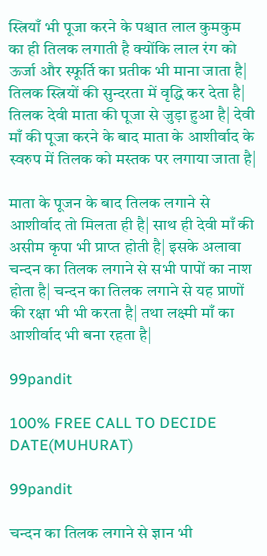स्त्रियाँ भी पूजा करने के पश्चात लाल कुमकुम का ही तिलक लगाती है क्योंकि लाल रंग को ऊर्जा और स्फूर्ति का प्रतीक भी माना जाता है| तिलक स्त्रियों की सुन्दरता में वृद्धि कर देता है| तिलक देवी माता की पूजा से जुड़ा हुआ है| देवी माँ की पूजा करने के बाद माता के आशीर्वाद के स्वरुप में तिलक को मस्तक पर लगाया जाता है|

माता के पूजन के बाद तिलक लगाने से आशीर्वाद तो मिलता ही है| साथ ही देवी माँ की असीम कृपा भी प्राप्त होती है| इसके अलावा चन्दन का तिलक लगाने से सभी पापों का नाश होता है| चन्दन का तिलक लगाने से यह प्राणों की रक्षा भी भी करता है| तथा लक्ष्मी माँ का आशीर्वाद भी बना रहता है|

99pandit

100% FREE CALL TO DECIDE DATE(MUHURAT)

99pandit

चन्दन का तिलक लगाने से ज्ञान भी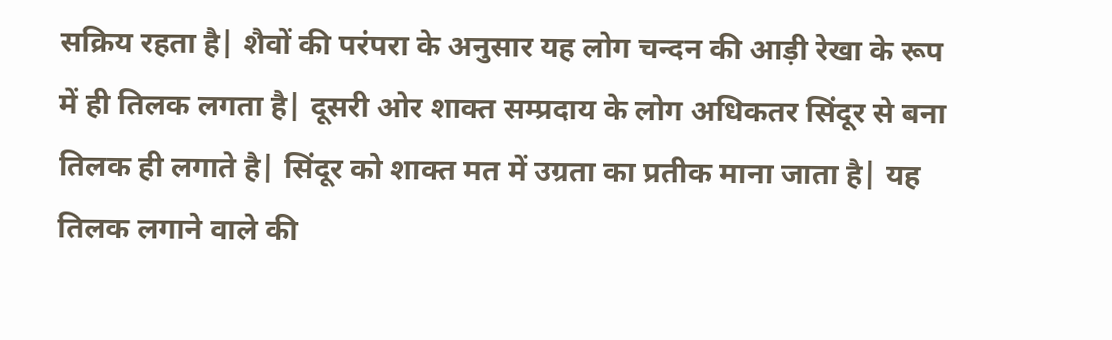सक्रिय रहता है| शैवों की परंपरा के अनुसार यह लोग चन्दन की आड़ी रेखा के रूप में ही तिलक लगता है| दूसरी ओर शाक्त सम्प्रदाय के लोग अधिकतर सिंदूर से बना तिलक ही लगाते है| सिंदूर को शाक्त मत में उग्रता का प्रतीक माना जाता है| यह तिलक लगाने वाले की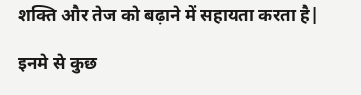शक्ति और तेज को बढ़ाने में सहायता करता है|

इनमे से कुछ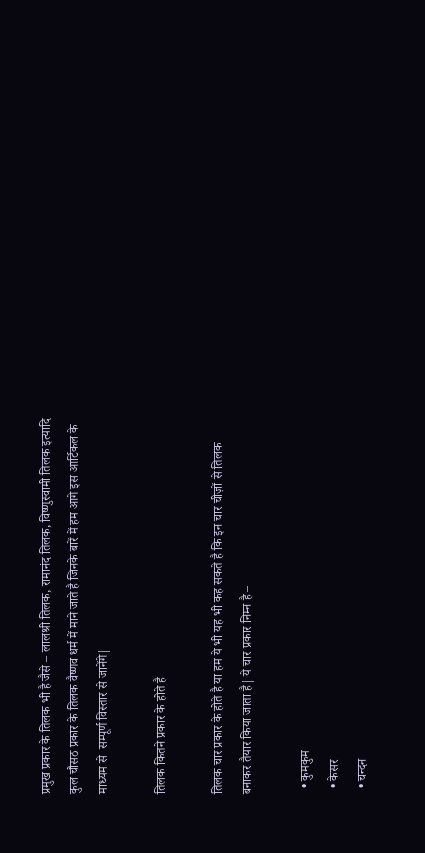प्रमुख प्रकार के तिलक भी है जैसे – लालश्री तिलक, रामानंद तिलक, विष्णुस्वामी तिलक इत्यादि कुल चौसठ प्रकार के तिलक वैष्णव धर्म में माने जाते है जिनके बारें में हम आगे इस आर्टिकल के माध्यम से  सम्पूर्ण विस्तार से जानेंगे|

तिलक कितने प्रकार के होते है

तिलक चार प्रकार के होते है या हम ये भी यह भी कह सकते है कि इन चार चीज़ों से तिलक बनाकर तैयार किया जाता है| ये चार प्रकार निम्न है –

  • कुमकुम
  • केसर
  • चन्दन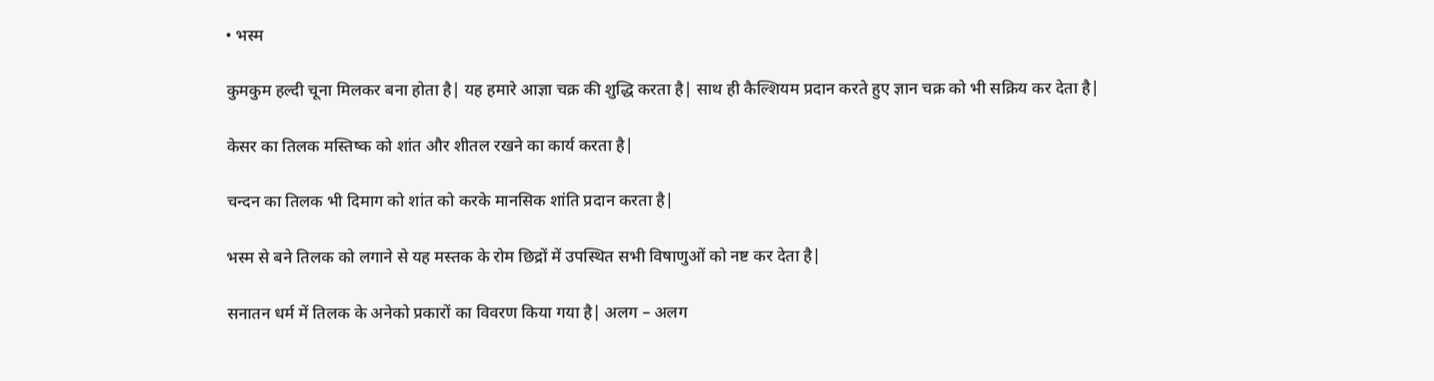• भस्म

कुमकुम हल्दी चूना मिलकर बना होता है| यह हमारे आज्ञा चक्र की शुद्धि करता है| साथ ही कैल्शियम प्रदान करते हुए ज्ञान चक्र को भी सक्रिय कर देता है|

केसर का तिलक मस्तिष्क को शांत और शीतल रखने का कार्य करता है|

चन्दन का तिलक भी दिमाग को शांत को करके मानसिक शांति प्रदान करता है|

भस्म से बने तिलक को लगाने से यह मस्तक के रोम छिद्रों में उपस्थित सभी विषाणुओं को नष्ट कर देता है|

सनातन धर्म में तिलक के अनेको प्रकारों का विवरण किया गया है| अलग – अलग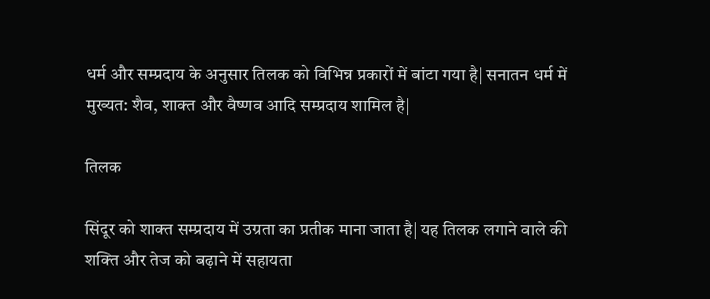धर्म और सम्प्रदाय के अनुसार तिलक को विभिन्न प्रकारों में बांटा गया है| सनातन धर्म में मुख्यत: शैव, शाक्त और वैष्णव आदि सम्प्रदाय शामिल है|

तिलक

सिंदूर को शाक्त सम्प्रदाय में उग्रता का प्रतीक माना जाता है| यह तिलक लगाने वाले की शक्ति और तेज को बढ़ाने में सहायता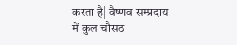करता है| वैष्णव सम्प्रदाय में कुल चौसठ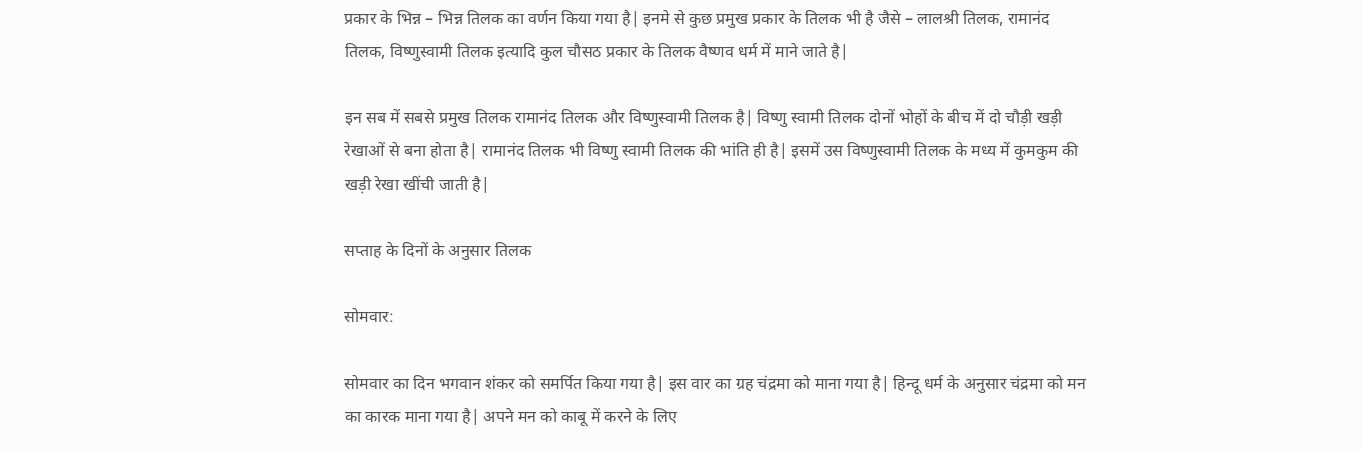प्रकार के भिन्न – भिन्न तिलक का वर्णन किया गया है| इनमे से कुछ प्रमुख प्रकार के तिलक भी है जैसे – लालश्री तिलक, रामानंद तिलक, विष्णुस्वामी तिलक इत्यादि कुल चौसठ प्रकार के तिलक वैष्णव धर्म में माने जाते है|

इन सब में सबसे प्रमुख तिलक रामानंद तिलक और विष्णुस्वामी तिलक है| विष्णु स्वामी तिलक दोनों भोहों के बीच में दो चौड़ी खड़ी रेखाओं से बना होता है| रामानंद तिलक भी विष्णु स्वामी तिलक की भांति ही है| इसमें उस विष्णुस्वामी तिलक के मध्य में कुमकुम की खड़ी रेखा खींची जाती है|

सप्ताह के दिनों के अनुसार तिलक

सोमवार:

सोमवार का दिन भगवान शंकर को समर्पित किया गया है| इस वार का ग्रह चंद्रमा को माना गया है| हिन्दू धर्म के अनुसार चंद्रमा को मन का कारक माना गया है| अपने मन को काबू में करने के लिए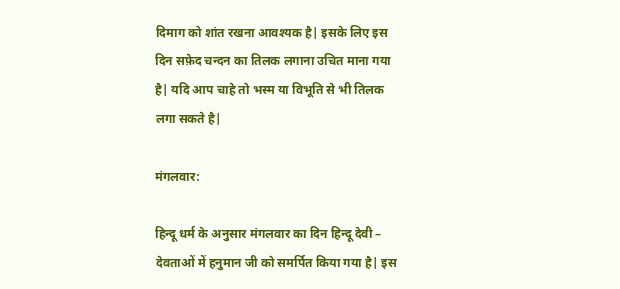दिमाग को शांत रखना आवश्यक है| इसके लिए इस दिन सफ़ेद चन्दन का तिलक लगाना उचित माना गया है| यदि आप चाहे तो भस्म या विभूति से भी तिलक लगा सकते है|

मंगलवार:

हिन्दू धर्म के अनुसार मंगलवार का दिन हिन्दू देवी – देवताओं में हनुमान जी को समर्पित किया गया है| इस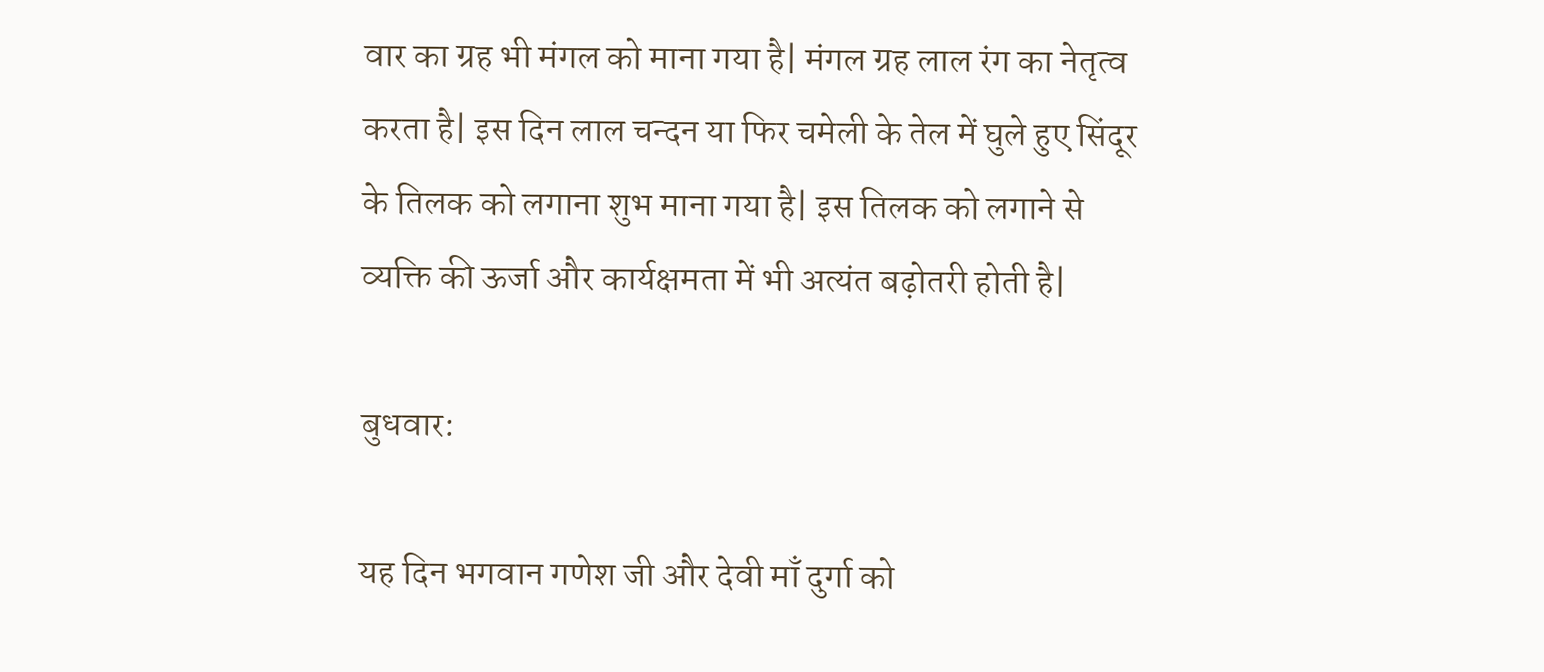वार का ग्रह भी मंगल को माना गया है| मंगल ग्रह लाल रंग का नेतृत्व करता है| इस दिन लाल चन्दन या फिर चमेली के तेल में घुले हुए सिंदूर के तिलक को लगाना शुभ माना गया है| इस तिलक को लगाने से व्यक्ति की ऊर्जा और कार्यक्षमता में भी अत्यंत बढ़ोतरी होती है|

बुधवार:

यह दिन भगवान गणेश जी और देवी माँ दुर्गा को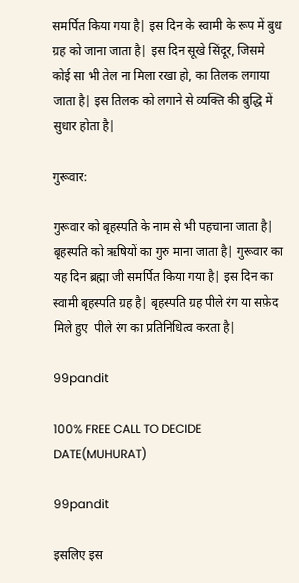समर्पित किया गया है| इस दिन के स्वामी के रूप में बुध ग्रह को जाना जाता है| इस दिन सूखे सिंदूर, जिसमे कोई सा भी तेल ना मिला रखा हो, का तिलक लगाया जाता है| इस तिलक को लगाने से व्यक्ति की बुद्धि में सुधार होता है|

गुरूवार:

गुरूवार को बृहस्पति के नाम से भी पहचाना जाता है| बृहस्पति को ऋषियों का गुरु माना जाता है| गुरूवार का यह दिन ब्रह्मा जी समर्पित किया गया है| इस दिन का स्वामी बृहस्पति ग्रह है| बृहस्पति ग्रह पीले रंग या सफ़ेद मिले हुए  पीले रंग का प्रतिनिधित्व करता है|

99pandit

100% FREE CALL TO DECIDE DATE(MUHURAT)

99pandit

इसलिए इस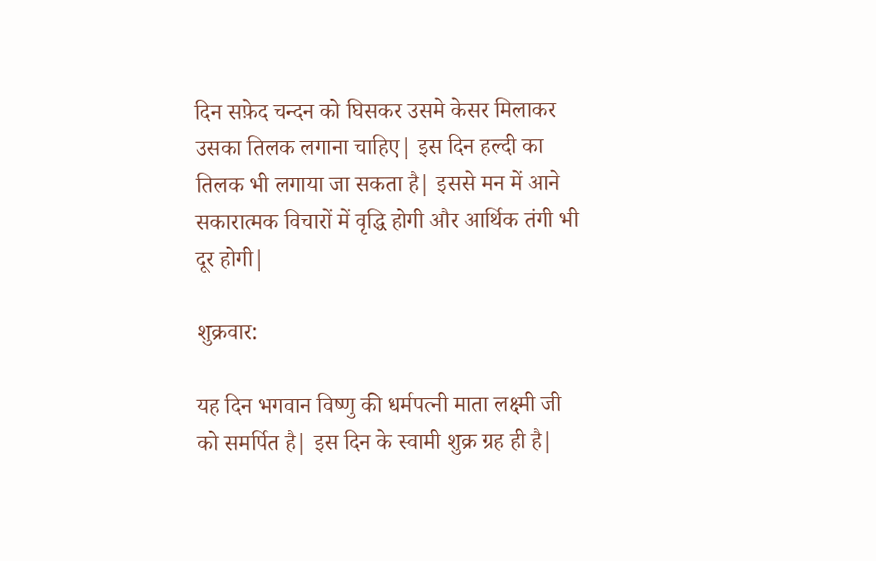दिन सफ़ेद चन्दन को घिसकर उसमे केसर मिलाकर उसका तिलक लगाना चाहिए| इस दिन हल्दी का तिलक भी लगाया जा सकता है| इससे मन में आने सकारात्मक विचारों में वृद्धि होगी और आर्थिक तंगी भी दूर होगी|

शुक्रवार:

यह दिन भगवान विष्णु की धर्मपत्नी माता लक्ष्मी जी को समर्पित है| इस दिन के स्वामी शुक्र ग्रह ही है|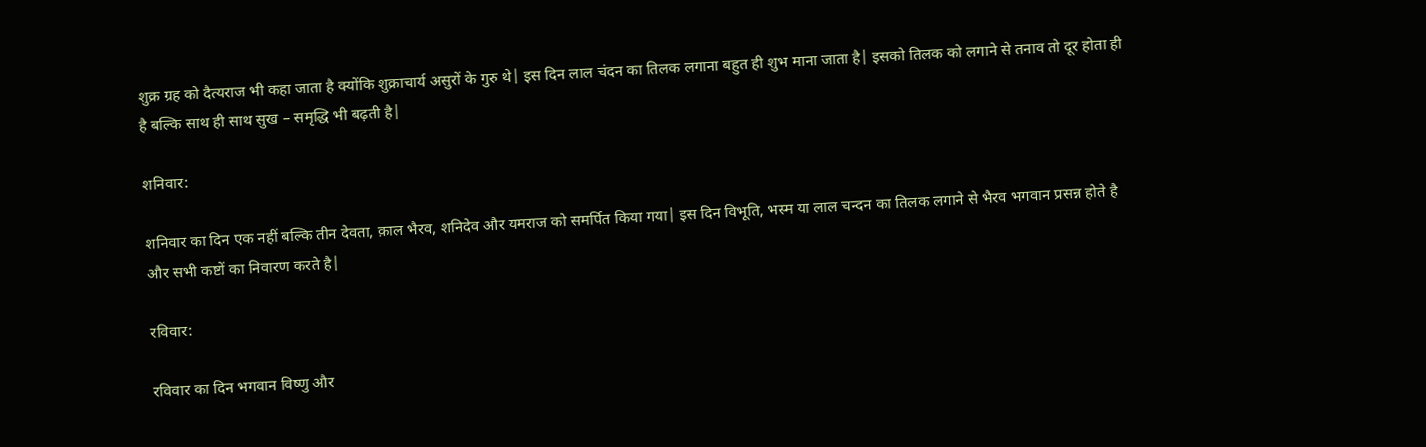शुक्र ग्रह को दैत्यराज भी कहा जाता है क्योंकि शुक्राचार्य असुरों के गुरु थे| इस दिन लाल चंदन का तिलक लगाना बहुत ही शुभ माना जाता है| इसको तिलक को लगाने से तनाव तो दूर होता ही है बल्कि साथ ही साथ सुख – समृद्धि भी बढ़ती है|

शनिवार:

शनिवार का दिन एक नहीं बल्कि तीन देवता, क़ाल भैरव, शनिदेव और यमराज को समर्पित किया गया| इस दिन विभूति, भस्म या लाल चन्दन का तिलक लगाने से भैरव भगवान प्रसन्न होते है और सभी कष्टों का निवारण करते है|

रविवार:

रविवार का दिन भगवान विष्णु और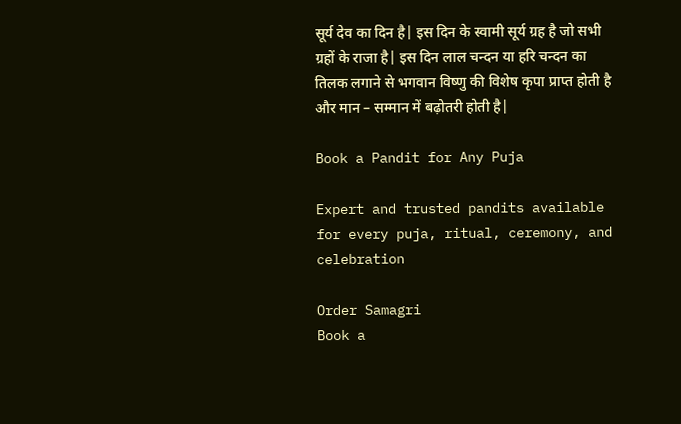सूर्य देव का दिन है| इस दिन के स्वामी सूर्य ग्रह है जो सभी ग्रहों के राजा है| इस दिन लाल चन्दन या हरि चन्दन का तिलक लगाने से भगवान विष्णु की विशेष कृपा प्राप्त होती है और मान – सम्मान में बढ़ोतरी होती है|

Book a Pandit for Any Puja

Expert and trusted pandits available for every puja, ritual, ceremony, and celebration

Order Samagri
Book a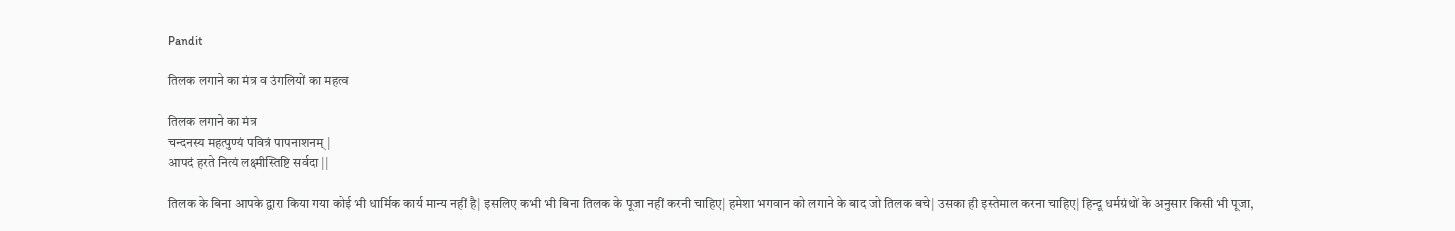Pandit

तिलक लगाने का मंत्र व उंगलियों का महत्व

तिलक लगाने का मंत्र
चन्दनस्य महत्पुण्यं पवित्रं पापनाशनम् |
आपदं हरते नित्यं लक्ष्मीस्तिष्टि सर्वदा ||

तिलक के बिना आपके द्वारा किया गया कोई भी धार्मिक कार्य मान्य नहीं है| इसलिए कभी भी बिना तिलक के पूजा नहीं करनी चाहिए| हमेशा भगवान को लगाने के बाद जो तिलक बचे| उसका ही इस्तेमाल करना चाहिए| हिन्दू धर्मग्रंथों के अनुसार किसी भी पूजा,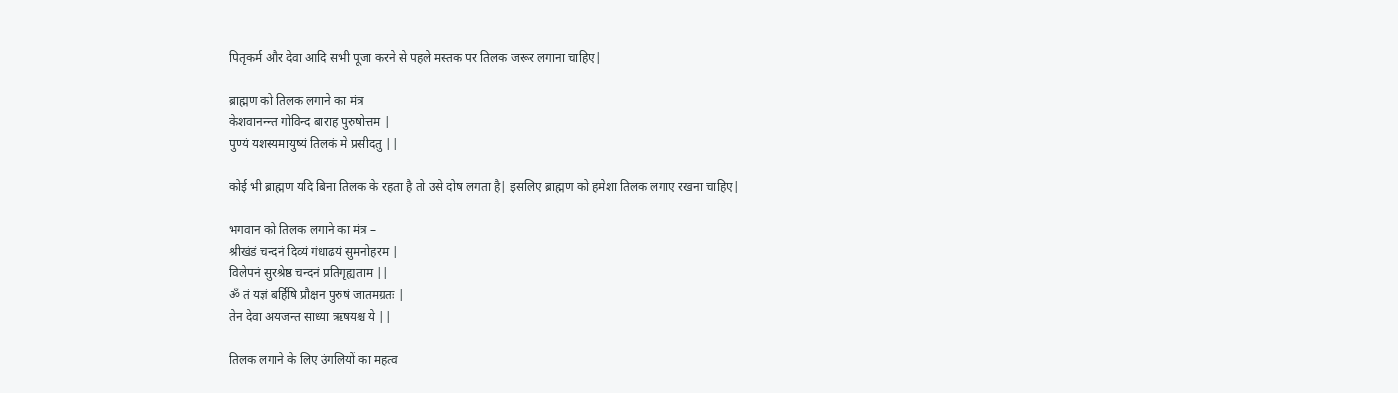पितृकर्म और देवा आदि सभी पूजा करने से पहले मस्तक पर तिलक जरूर लगाना चाहिए|

ब्राह्मण को तिलक लगाने का मंत्र
केशवानन्न्त गोविन्द बाराह पुरुषोत्तम |
पुण्यं यशस्यमायुष्यं तिलकं मे प्रसीदतु ||

कोई भी ब्राह्मण यदि बिना तिलक के रहता है तो उसे दोष लगता है| इसलिए ब्राह्मण को हमेशा तिलक लगाए रखना चाहिए|

भगवान को तिलक लगाने का मंत्र –
श्रीखंडं चन्दनं दिव्यं गंधाढयं सुमनोहरम |
विलेपनं सुरश्रेष्ठ चन्दनं प्रतिगृह्यताम ||
ॐ तं यज्ञं बर्हिषि प्रौक्षन पुरुषं जातमग्रतः |
तेन देवा अयजन्त साध्या ऋषयश्च ये ||

तिलक लगाने के लिए उंगलियों का महत्व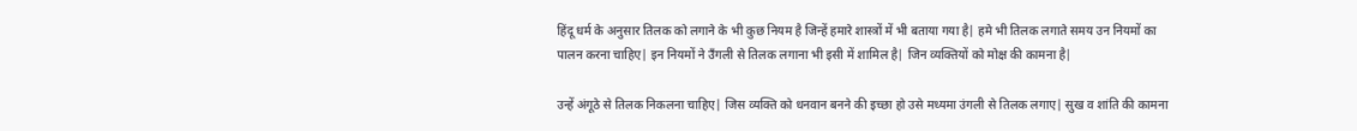हिंदू धर्म के अनुसार तिलक को लगाने के भी कुछ नियम है जिन्हें हमारे शास्त्रों में भी बताया गया है| हमे भी तिलक लगाते समय उन नियमों का पालन करना चाहिए| इन नियमों ने उँगली से तिलक लगाना भी इसी में शामिल है| जिन व्यक्तियों को मोक्ष की कामना है|

उन्हें अंगूठे से तिलक निकलना चाहिए| जिस व्यक्ति को धनवान बनने की इच्छा हो उसे मध्यमा उंगली से तिलक लगाए| सुख व शांति की कामना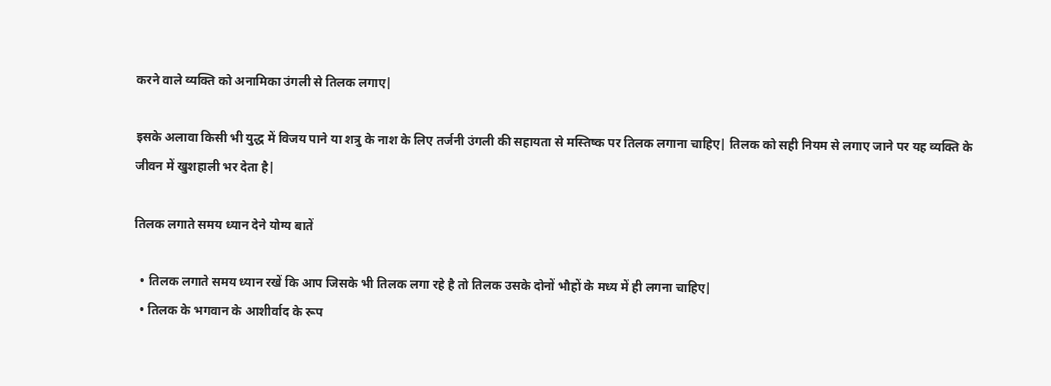करने वाले व्यक्ति को अनामिका उंगली से तिलक लगाए|

इसके अलावा किसी भी युद्ध में विजय पाने या शत्रु के नाश के लिए तर्जनी उंगली की सहायता से मस्तिष्क पर तिलक लगाना चाहिए| तिलक को सही नियम से लगाए जाने पर यह व्यक्ति के जीवन में खुशहाली भर देता है|

तिलक लगाते समय ध्यान देने योग्य बातें

  • तिलक लगाते समय ध्यान रखें कि आप जिसके भी तिलक लगा रहे है तो तिलक उसके दोनों भौहों के मध्य में ही लगना चाहिए|
  • तिलक के भगवान के आशीर्वाद के रूप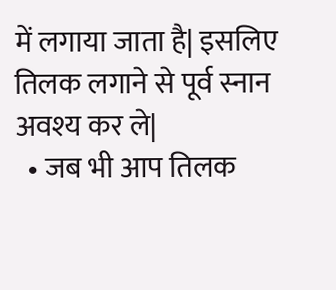में लगाया जाता है| इसलिए तिलक लगाने से पूर्व स्नान अवश्य कर ले|
  • जब भी आप तिलक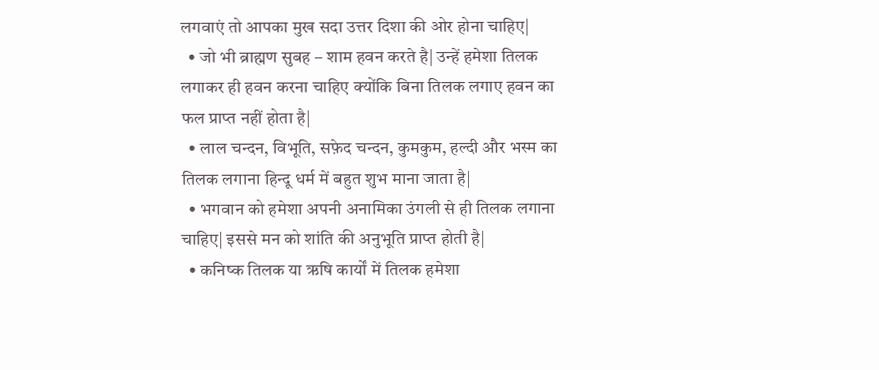लगवाएं तो आपका मुख सदा उत्तर दिशा की ओर होना चाहिए|
  • जो भी ब्राह्मण सुबह – शाम हवन करते है| उन्हें हमेशा तिलक लगाकर ही हवन करना चाहिए क्योंकि बिना तिलक लगाए हवन का फल प्राप्त नहीं होता है|
  • लाल चन्दन, विभूति, सफ़ेद चन्दन, कुमकुम, हल्दी और भस्म का तिलक लगाना हिन्दू धर्म में बहुत शुभ माना जाता है|
  • भगवान को हमेशा अपनी अनामिका उंगली से ही तिलक लगाना चाहिए| इससे मन को शांति की अनुभूति प्राप्त होती है|
  • कनिष्क तिलक या ऋषि कार्यों में तिलक हमेशा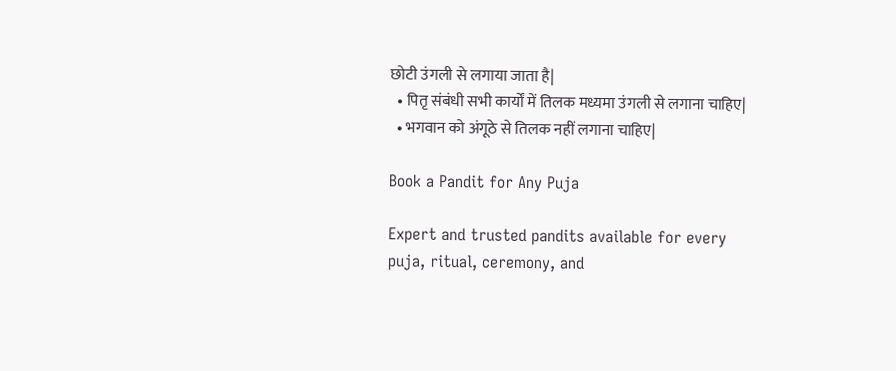छोटी उंगली से लगाया जाता है|
  • पितृ संबंधी सभी कार्यों में तिलक मध्यमा उंगली से लगाना चाहिए|
  • भगवान को अंगूठे से तिलक नहीं लगाना चाहिए|

Book a Pandit for Any Puja

Expert and trusted pandits available for every puja, ritual, ceremony, and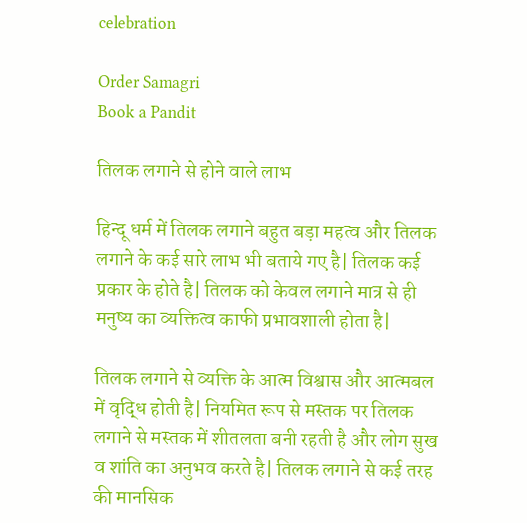celebration

Order Samagri
Book a Pandit

तिलक लगाने से होने वाले लाभ

हिन्दू धर्म में तिलक लगाने बहुत बड़ा महत्व और तिलक लगाने के कई सारे लाभ भी बताये गए है| तिलक कई प्रकार के होते है| तिलक को केवल लगाने मात्र से ही मनुष्य का व्यक्तित्व काफी प्रभावशाली होता है|

तिलक लगाने से व्यक्ति के आत्म विश्वास और आत्मबल में वृद्धि होती है| नियमित रूप से मस्तक पर तिलक लगाने से मस्तक में शीतलता बनी रहती है और लोग सुख व शांति का अनुभव करते है| तिलक लगाने से कई तरह की मानसिक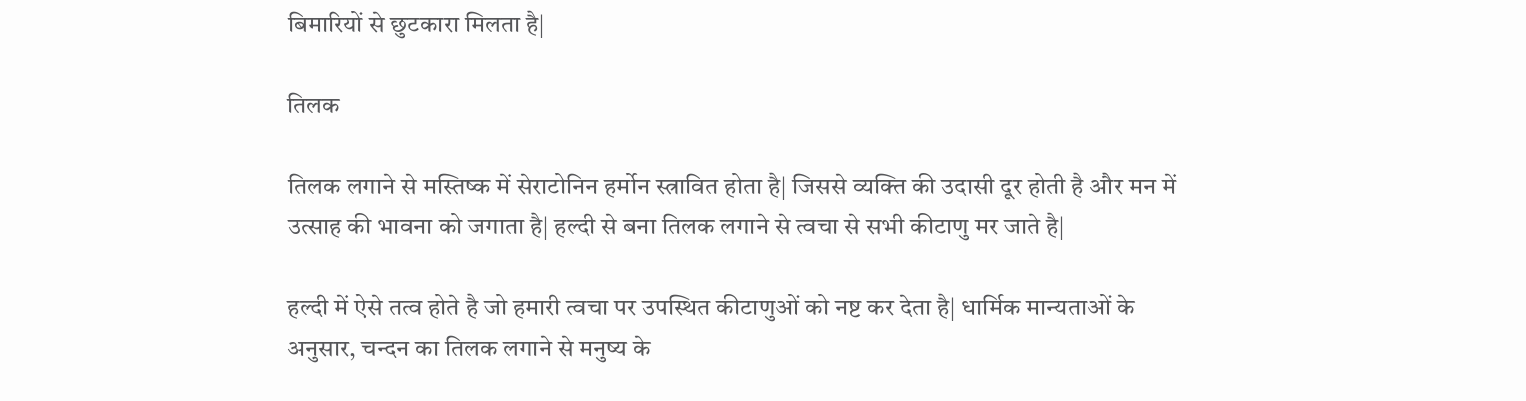बिमारियों से छुटकारा मिलता है|

तिलक

तिलक लगाने से मस्तिष्क में सेराटोनिन हर्मोन स्त्रावित होता है| जिससे व्यक्ति की उदासी दूर होती है और मन में उत्साह की भावना को जगाता है| हल्दी से बना तिलक लगाने से त्वचा से सभी कीटाणु मर जाते है|

हल्दी में ऐसे तत्व होते है जो हमारी त्वचा पर उपस्थित कीटाणुओं को नष्ट कर देता है| धार्मिक मान्यताओं के अनुसार, चन्दन का तिलक लगाने से मनुष्य के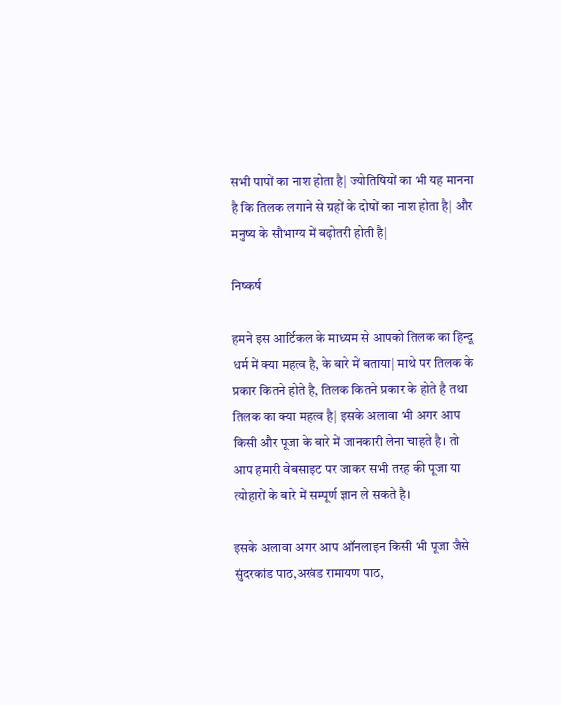सभी पापों का नाश होता है| ज्योतिषियों का भी यह मानना है कि तिलक लगाने से ग्रहों के दोषों का नाश होता है| और मनुष्य के सौभाग्य में बढ़ोतरी होती है|

निष्कर्ष

हमने इस आर्टिकल के माध्यम से आपको तिलक का हिन्दू धर्म में क्या महत्व है, के बारे में बताया| माथे पर तिलक के प्रकार कितने होते है, तिलक कितने प्रकार के होते है तथा तिलक का क्या महत्व है| इसके अलावा भी अगर आप किसी और पूजा के बारे में जानकारी लेना चाहते है। तो आप हमारी वेबसाइट पर जाकर सभी तरह की पूजा या त्योहारों के बारे में सम्पूर्ण ज्ञान ले सकते है।

इसके अलावा अगर आप ऑनलाइन किसी भी पूजा जैसे सुंदरकांड पाठ,अखंड रामायण पाठ,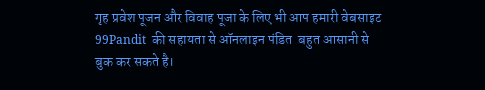गृह प्रवेश पूजन और विवाह पूजा के लिए भी आप हमारी वेबसाइट 99Pandit  की सहायता से ऑनलाइन पंडित  बहुत आसानी से बुक कर सकते है।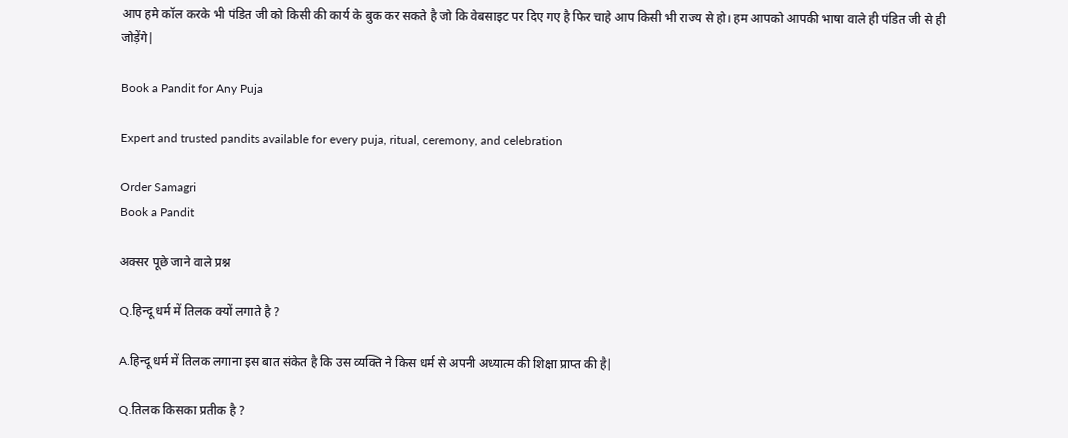आप हमे कॉल करके भी पंडित जी को किसी की कार्य के बुक कर सकते है जो कि वेबसाइट पर दिए गए है फिर चाहे आप किसी भी राज्य से हो। हम आपको आपकी भाषा वाले ही पंडित जी से ही जोड़ेंगे|

Book a Pandit for Any Puja

Expert and trusted pandits available for every puja, ritual, ceremony, and celebration

Order Samagri
Book a Pandit

अक्सर पूछे जाने वाले प्रश्न

Q.हिन्दू धर्म में तिलक क्यों लगाते है ?

A.हिन्दू धर्म में तिलक लगाना इस बात संकेत है कि उस व्यक्ति ने किस धर्म से अपनी अध्यात्म की शिक्षा प्राप्त की है|

Q.तिलक किसका प्रतीक है ?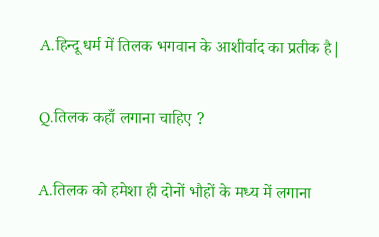A.हिन्दू धर्म में तिलक भगवान के आशीर्वाद का प्रतीक है|

Q.तिलक कहाँ लगाना चाहिए ?

A.तिलक को हमेशा ही दोनों भौहों के मध्य में लगाना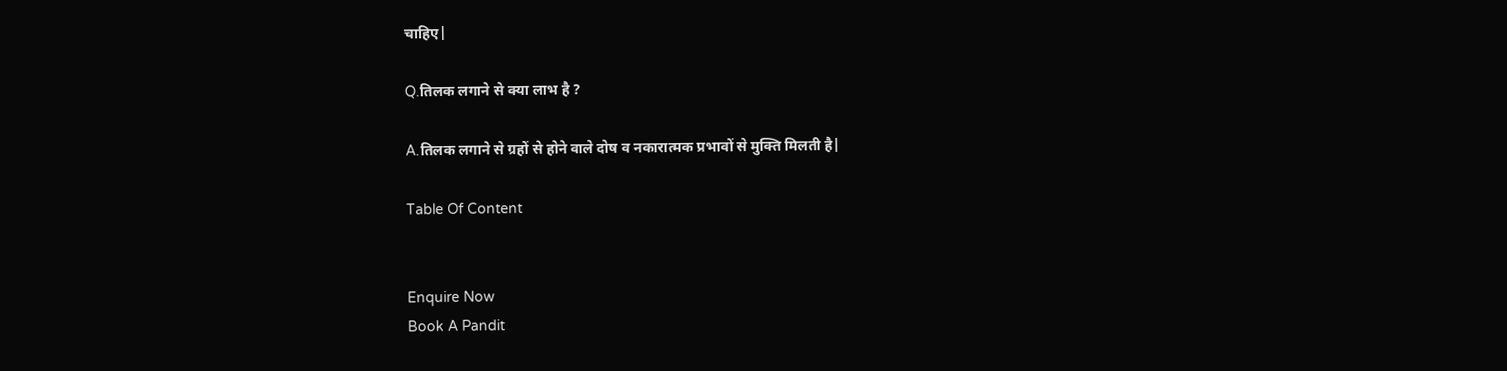चाहिए|

Q.तिलक लगाने से क्या लाभ है ?

A.तिलक लगाने से ग्रहों से होने वाले दोष व नकारात्मक प्रभावों से मुक्ति मिलती है|

Table Of Content


Enquire Now
Book A Pandit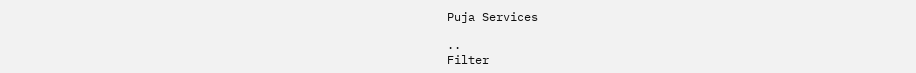Puja Services

..
Filter